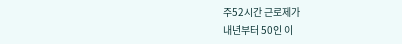주52시간 근로제가
내년부터 50인 이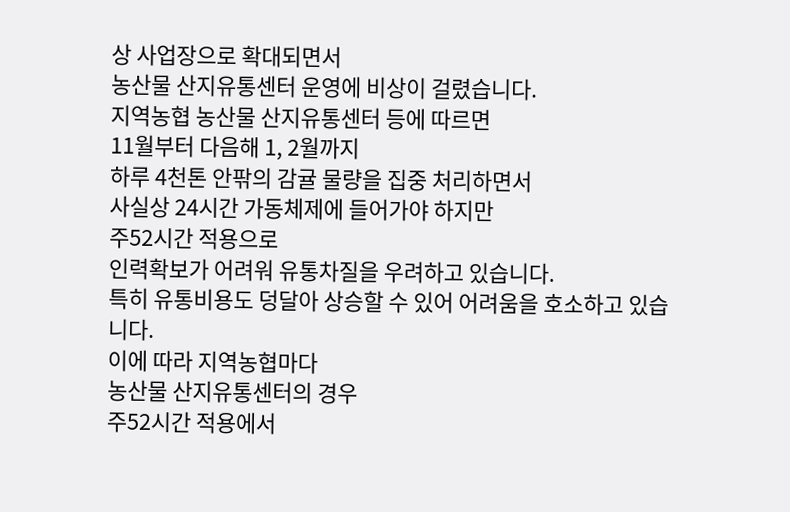상 사업장으로 확대되면서
농산물 산지유통센터 운영에 비상이 걸렸습니다.
지역농협 농산물 산지유통센터 등에 따르면
11월부터 다음해 1, 2월까지
하루 4천톤 안팎의 감귤 물량을 집중 처리하면서
사실상 24시간 가동체제에 들어가야 하지만
주52시간 적용으로
인력확보가 어려워 유통차질을 우려하고 있습니다.
특히 유통비용도 덩달아 상승할 수 있어 어려움을 호소하고 있습니다.
이에 따라 지역농협마다
농산물 산지유통센터의 경우
주52시간 적용에서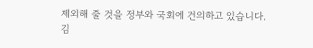제외해 줄 것을 정부와 국회에 건의하고 있습니다.
김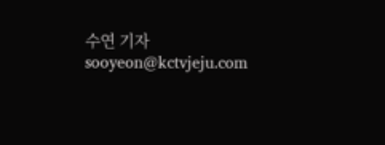수연 기자
sooyeon@kctvjeju.com